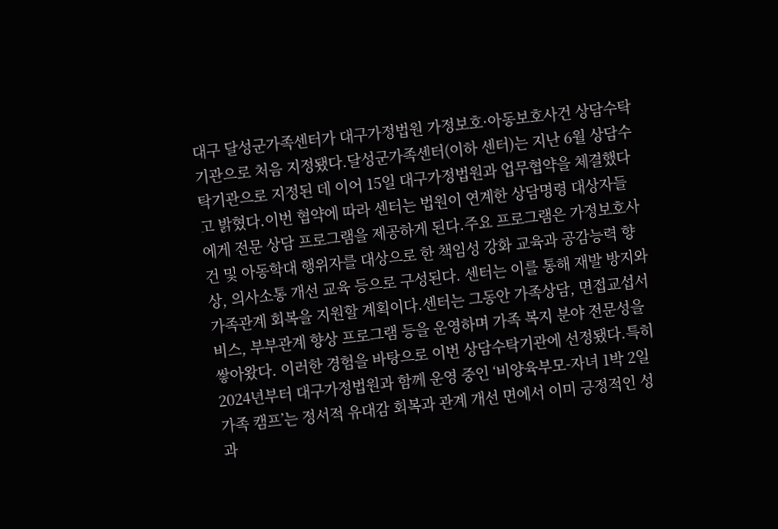대구 달성군가족센터가 대구가정법원 가정보호·아동보호사건 상담수탁기관으로 처음 지정됐다.달성군가족센터(이하 센터)는 지난 6월 상담수탁기관으로 지정된 데 이어 15일 대구가정법원과 업무협약을 체결했다고 밝혔다.이번 협약에 따라 센터는 법원이 연계한 상담명령 대상자들에게 전문 상담 프로그램을 제공하게 된다.주요 프로그램은 가정보호사건 및 아동학대 행위자를 대상으로 한 책임성 강화 교육과 공감능력 향상, 의사소통 개선 교육 등으로 구성된다. 센터는 이를 통해 재발 방지와 가족관계 회복을 지원할 계획이다.센터는 그동안 가족상담, 면접교섭서비스, 부부관계 향상 프로그램 등을 운영하며 가족 복지 분야 전문성을 쌓아왔다. 이러한 경험을 바탕으로 이번 상담수탁기관에 선정됐다.특히 2024년부터 대구가정법원과 함께 운영 중인 ‘비양육부모-자녀 1박 2일 가족 캠프’는 정서적 유대감 회복과 관계 개선 면에서 이미 긍정적인 성과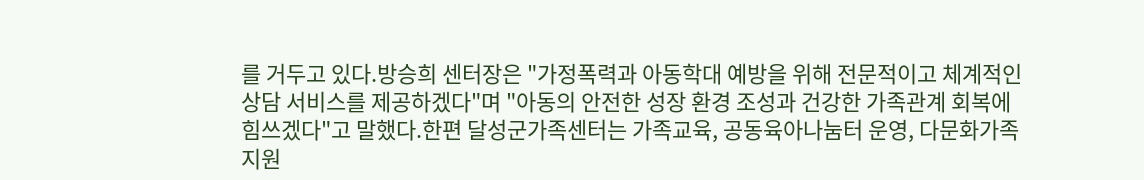를 거두고 있다.방승희 센터장은 "가정폭력과 아동학대 예방을 위해 전문적이고 체계적인 상담 서비스를 제공하겠다"며 "아동의 안전한 성장 환경 조성과 건강한 가족관계 회복에 힘쓰겠다"고 말했다.한편 달성군가족센터는 가족교육, 공동육아나눔터 운영, 다문화가족 지원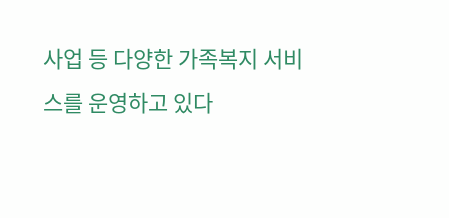사업 등 다양한 가족복지 서비스를 운영하고 있다